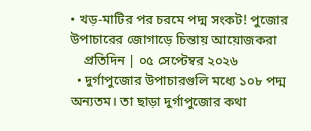• খড়-মাটির পর চরমে পদ্ম সংকট! পুজোর উপাচারের জোগাড়ে চিন্তায় আয়োজকরা
    প্রতিদিন | ০৫ সেপ্টেম্বর ২০২৬
  • দুর্গাপুজোর উপাচারগুলি মধ্যে ১০৮ পদ্ম অন্যতম। তা ছাড়া দুর্গাপুজোর কথা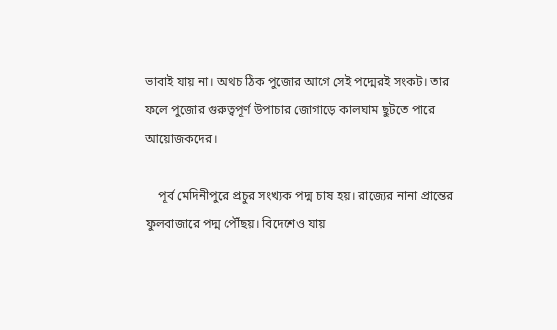ভাবাই যায় না। অথচ ঠিক পুজোর আগে সেই পদ্মেরই সংকট। তার ফলে পুজোর গুরুত্বপূর্ণ উপাচার জোগাড়ে কালঘাম ছুটতে পারে আয়োজকদের।

    পূর্ব মেদিনীপুরে প্রচুর সংখ্যক পদ্ম চাষ হয়। রাজ্যের নানা প্রান্তের ফুলবাজারে পদ্ম পৌঁছয়। বিদেশেও যায়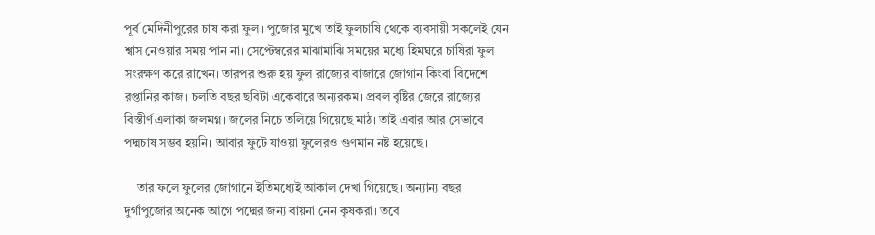পূর্ব মেদিনীপুরের চাষ করা ফুল। পুজোর মুখে তাই ফুলচাষি থেকে ব্যবসায়ী সকলেই যেন শ্বাস নেওয়ার সময় পান না। সেপ্টেম্বরের মাঝামাঝি সময়ের মধ্যে হিমঘরে চাষিরা ফুল সংরক্ষণ করে রাখেন। তারপর শুরু হয় ফুল রাজ্যের বাজারে জোগান কিংবা বিদেশে রপ্তানির কাজ। চলতি বছর ছবিটা একেবারে অন্যরকম। প্রবল বৃষ্টির জেরে রাজ্যের বিস্তীর্ণ এলাকা জলমগ্ন। জলের নিচে তলিয়ে গিয়েছে মাঠ। তাই এবার আর সেভাবে পদ্মচাষ সম্ভব হয়নি। আবার ফুটে যাওয়া ফুলেরও গুণমান নষ্ট হয়েছে।

    তার ফলে ফুলের জোগানে ইতিমধ্যেই আকাল দেখা গিয়েছে। অন্যান্য বছর দুর্গাপুজোর অনেক আগে পদ্মের জন্য বায়না নেন কৃষকরা। তবে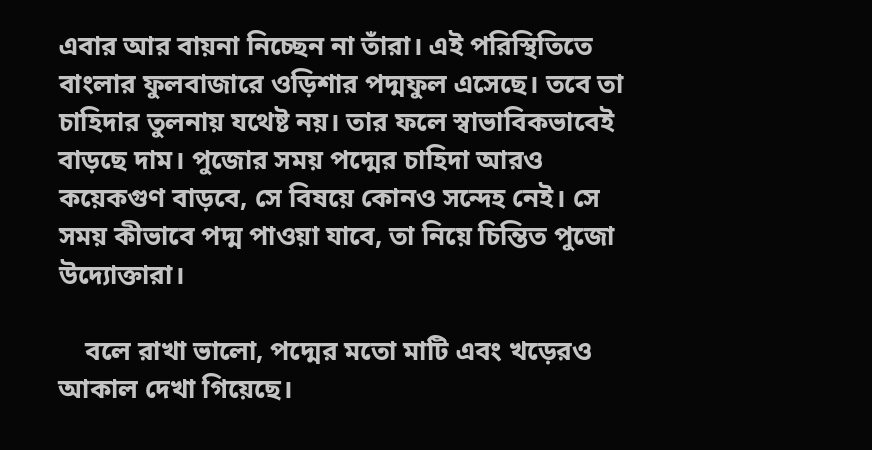এবার আর বায়না নিচ্ছেন না তাঁরা। এই পরিস্থিতিতে বাংলার ফুলবাজারে ওড়িশার পদ্মফুল এসেছে। তবে তা চাহিদার তুলনায় যথেষ্ট নয়। তার ফলে স্বাভাবিকভাবেই বাড়ছে দাম। পুজোর সময় পদ্মের চাহিদা আরও কয়েকগুণ বাড়বে, সে বিষয়ে কোনও সন্দেহ নেই। সে সময় কীভাবে পদ্ম পাওয়া যাবে, তা নিয়ে চিন্তিত পুজো উদ্যোক্তারা।

    বলে রাখা ভালো, পদ্মের মতো মাটি এবং খড়েরও আকাল দেখা গিয়েছে।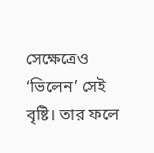সেক্ষেত্রেও ‘ভিলেন’ সেই বৃষ্টি। তার ফলে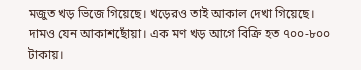মজুত খড় ভিজে গিয়েছে। খড়েরও তাই আকাল দেখা গিয়েছে। দামও যেন আকাশছোঁয়া। এক মণ খড় আগে বিক্রি হত ৭০০-৮০০ টাকায়।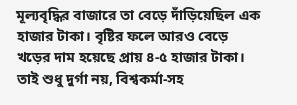মূল্যবৃদ্ধির বাজারে তা বেড়ে দাঁড়িয়েছিল এক হাজার টাকা। বৃষ্টির ফলে আরও বেড়ে খড়ের দাম হয়েছে প্রায় ৪-৫ হাজার টাকা। তাই শুধু দুর্গা নয়, বিশ্বকর্মা-সহ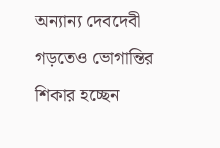অন্যান্য দেবদেবী গড়তেও ভোগান্তির শিকার হচ্ছেন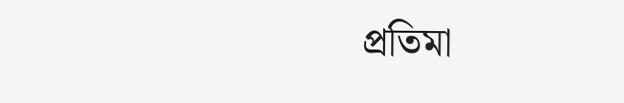প্রতিমা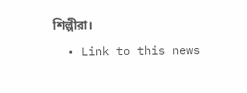শিল্পীরা।
  • Link to this news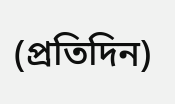(প্রতিদিন)